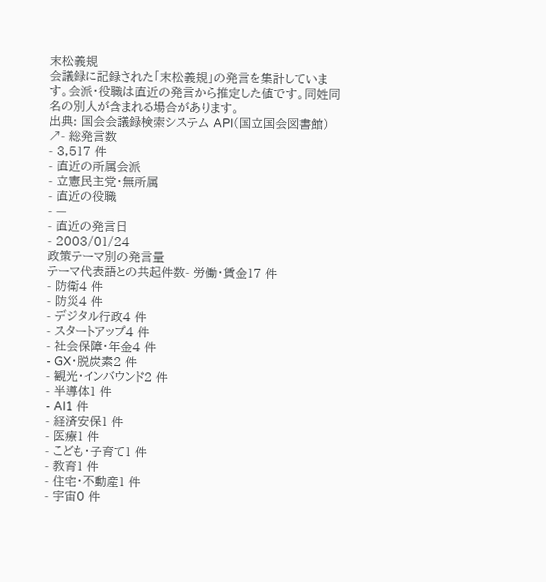末松義規
会議録に記録された「末松義規」の発言を集計しています。会派・役職は直近の発言から推定した値です。同姓同名の別人が含まれる場合があります。
出典: 国会会議録検索システム API(国立国会図書館) ↗- 総発言数
- 3,517 件
- 直近の所属会派
- 立憲民主党・無所属
- 直近の役職
- —
- 直近の発言日
- 2003/01/24
政策テーマ別の発言量
テーマ代表語との共起件数- 労働・賃金17 件
- 防衛4 件
- 防災4 件
- デジタル行政4 件
- スタートアップ4 件
- 社会保障・年金4 件
- GX・脱炭素2 件
- 観光・インバウンド2 件
- 半導体1 件
- AI1 件
- 経済安保1 件
- 医療1 件
- こども・子育て1 件
- 教育1 件
- 住宅・不動産1 件
- 宇宙0 件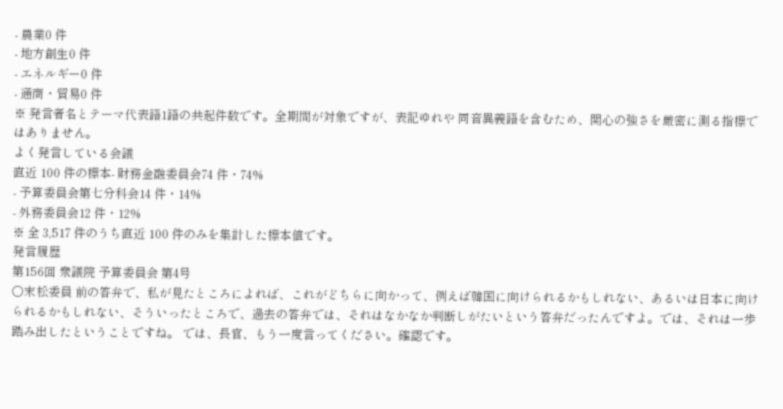- 農業0 件
- 地方創生0 件
- エネルギー0 件
- 通商・貿易0 件
※ 発言者名とテーマ代表語1語の共起件数です。全期間が対象ですが、表記ゆれや 同音異義語を含むため、関心の強さを厳密に測る指標ではありません。
よく発言している会議
直近 100 件の標本- 財務金融委員会74 件・74%
- 予算委員会第七分科会14 件・14%
- 外務委員会12 件・12%
※ 全 3,517 件のうち直近 100 件のみを集計した標本値です。
発言履歴
第156回 衆議院 予算委員会 第4号
○末松委員 前の答弁で、私が見たところによれば、これがどちらに向かって、例えば韓国に向けられるかもしれない、あるいは日本に向けられるかもしれない、そういったところで、過去の答弁では、それはなかなか判断しがたいという答弁だったんですよ。では、それは一歩踏み出したということですね。 では、長官、もう一度言ってください。確認です。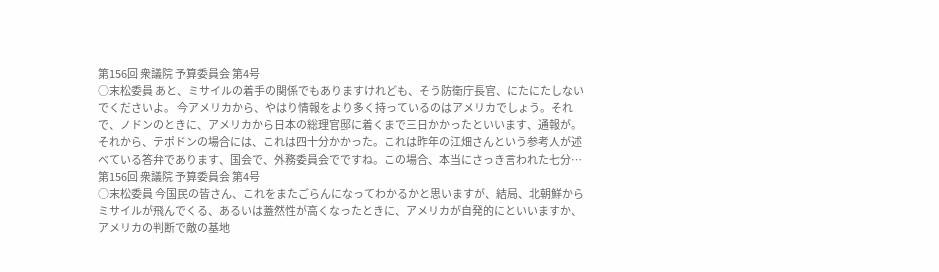第156回 衆議院 予算委員会 第4号
○末松委員 あと、ミサイルの着手の関係でもありますけれども、そう防衛庁長官、にたにたしないでくださいよ。 今アメリカから、やはり情報をより多く持っているのはアメリカでしょう。それで、ノドンのときに、アメリカから日本の総理官邸に着くまで三日かかったといいます、通報が。それから、テポドンの場合には、これは四十分かかった。これは昨年の江畑さんという参考人が述べている答弁であります、国会で、外務委員会でですね。この場合、本当にさっき言われた七分…
第156回 衆議院 予算委員会 第4号
○末松委員 今国民の皆さん、これをまたごらんになってわかるかと思いますが、結局、北朝鮮からミサイルが飛んでくる、あるいは蓋然性が高くなったときに、アメリカが自発的にといいますか、アメリカの判断で敵の基地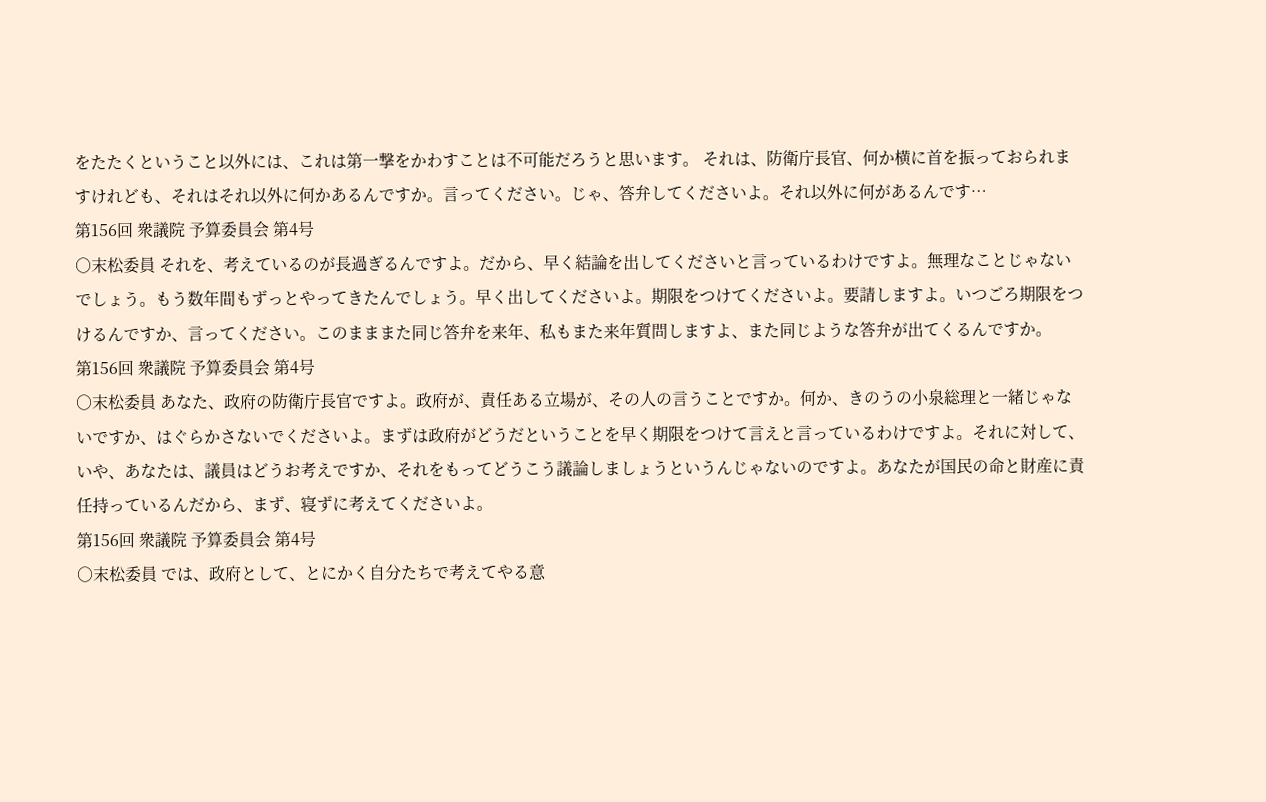をたたくということ以外には、これは第一撃をかわすことは不可能だろうと思います。 それは、防衛庁長官、何か横に首を振っておられますけれども、それはそれ以外に何かあるんですか。言ってください。じゃ、答弁してくださいよ。それ以外に何があるんです…
第156回 衆議院 予算委員会 第4号
○末松委員 それを、考えているのが長過ぎるんですよ。だから、早く結論を出してくださいと言っているわけですよ。無理なことじゃないでしょう。もう数年間もずっとやってきたんでしょう。早く出してくださいよ。期限をつけてくださいよ。要請しますよ。いつごろ期限をつけるんですか、言ってください。このまままた同じ答弁を来年、私もまた来年質問しますよ、また同じような答弁が出てくるんですか。
第156回 衆議院 予算委員会 第4号
○末松委員 あなた、政府の防衛庁長官ですよ。政府が、責任ある立場が、その人の言うことですか。何か、きのうの小泉総理と一緒じゃないですか、はぐらかさないでくださいよ。まずは政府がどうだということを早く期限をつけて言えと言っているわけですよ。それに対して、いや、あなたは、議員はどうお考えですか、それをもってどうこう議論しましょうというんじゃないのですよ。あなたが国民の命と財産に責任持っているんだから、まず、寝ずに考えてくださいよ。
第156回 衆議院 予算委員会 第4号
○末松委員 では、政府として、とにかく自分たちで考えてやる意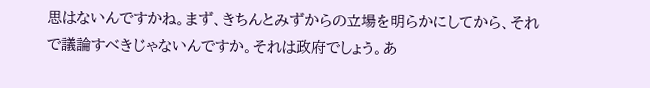思はないんですかね。まず、きちんとみずからの立場を明らかにしてから、それで議論すべきじゃないんですか。それは政府でしょう。あ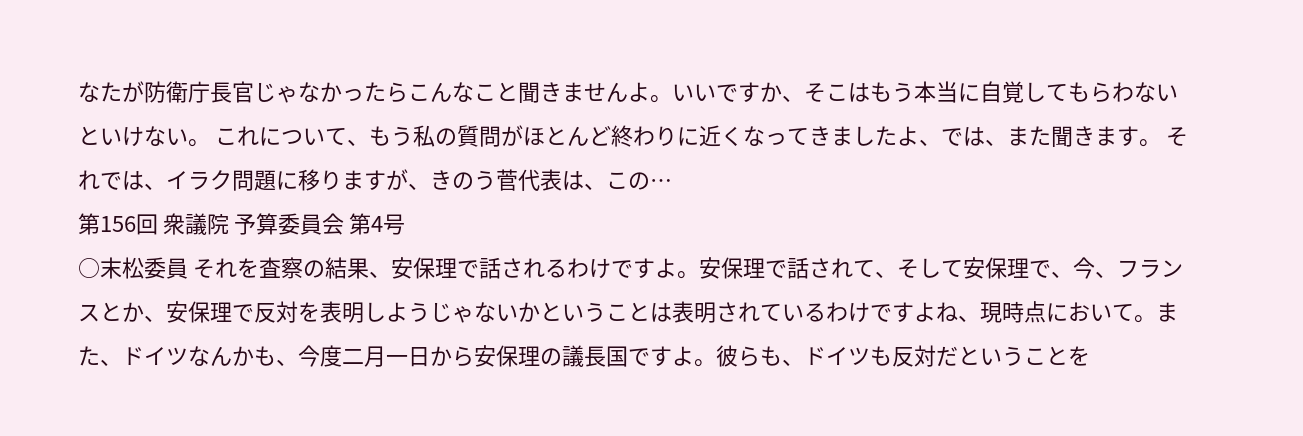なたが防衛庁長官じゃなかったらこんなこと聞きませんよ。いいですか、そこはもう本当に自覚してもらわないといけない。 これについて、もう私の質問がほとんど終わりに近くなってきましたよ、では、また聞きます。 それでは、イラク問題に移りますが、きのう菅代表は、この…
第156回 衆議院 予算委員会 第4号
○末松委員 それを査察の結果、安保理で話されるわけですよ。安保理で話されて、そして安保理で、今、フランスとか、安保理で反対を表明しようじゃないかということは表明されているわけですよね、現時点において。また、ドイツなんかも、今度二月一日から安保理の議長国ですよ。彼らも、ドイツも反対だということを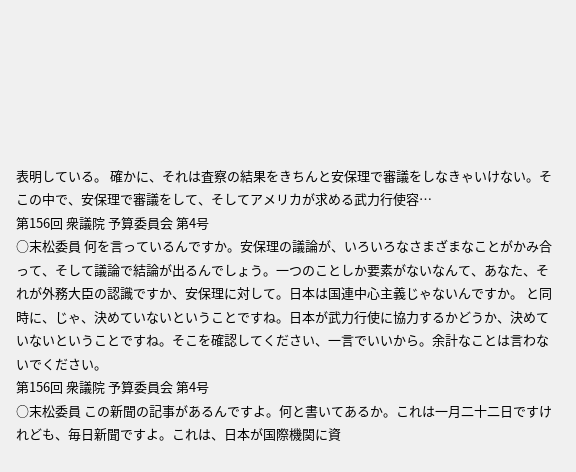表明している。 確かに、それは査察の結果をきちんと安保理で審議をしなきゃいけない。そこの中で、安保理で審議をして、そしてアメリカが求める武力行使容…
第156回 衆議院 予算委員会 第4号
○末松委員 何を言っているんですか。安保理の議論が、いろいろなさまざまなことがかみ合って、そして議論で結論が出るんでしょう。一つのことしか要素がないなんて、あなた、それが外務大臣の認識ですか、安保理に対して。日本は国連中心主義じゃないんですか。 と同時に、じゃ、決めていないということですね。日本が武力行使に協力するかどうか、決めていないということですね。そこを確認してください、一言でいいから。余計なことは言わないでください。
第156回 衆議院 予算委員会 第4号
○末松委員 この新聞の記事があるんですよ。何と書いてあるか。これは一月二十二日ですけれども、毎日新聞ですよ。これは、日本が国際機関に資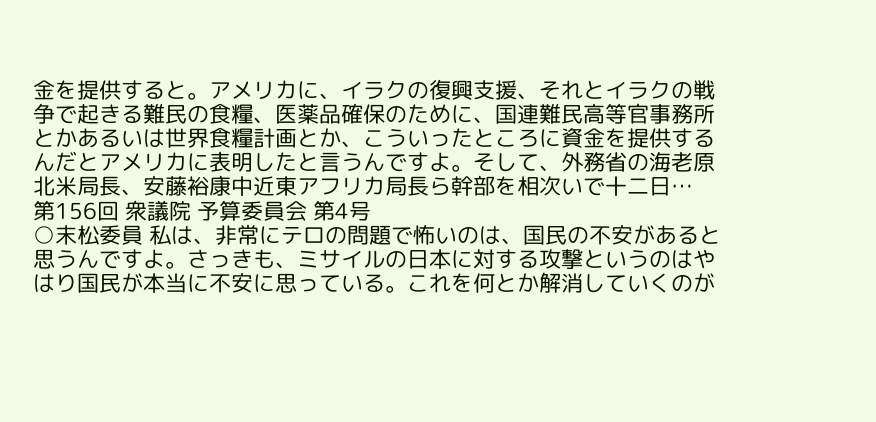金を提供すると。アメリカに、イラクの復興支援、それとイラクの戦争で起きる難民の食糧、医薬品確保のために、国連難民高等官事務所とかあるいは世界食糧計画とか、こういったところに資金を提供するんだとアメリカに表明したと言うんですよ。そして、外務省の海老原北米局長、安藤裕康中近東アフリカ局長ら幹部を相次いで十二日…
第156回 衆議院 予算委員会 第4号
○末松委員 私は、非常にテロの問題で怖いのは、国民の不安があると思うんですよ。さっきも、ミサイルの日本に対する攻撃というのはやはり国民が本当に不安に思っている。これを何とか解消していくのが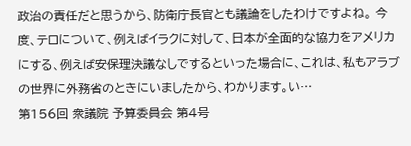政治の責任だと思うから、防衛庁長官とも議論をしたわけですよね。 今度、テロについて、例えばイラクに対して、日本が全面的な協力をアメリカにする、例えば安保理決議なしでするといった場合に、これは、私もアラブの世界に外務省のときにいましたから、わかります。い…
第156回 衆議院 予算委員会 第4号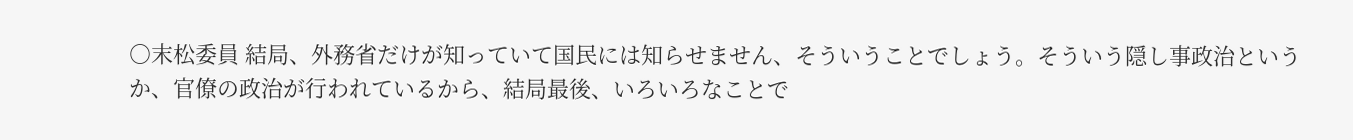○末松委員 結局、外務省だけが知っていて国民には知らせません、そういうことでしょう。そういう隠し事政治というか、官僚の政治が行われているから、結局最後、いろいろなことで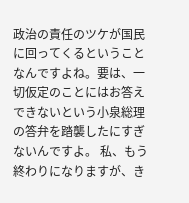政治の責任のツケが国民に回ってくるということなんですよね。要は、一切仮定のことにはお答えできないという小泉総理の答弁を踏襲したにすぎないんですよ。 私、もう終わりになりますが、き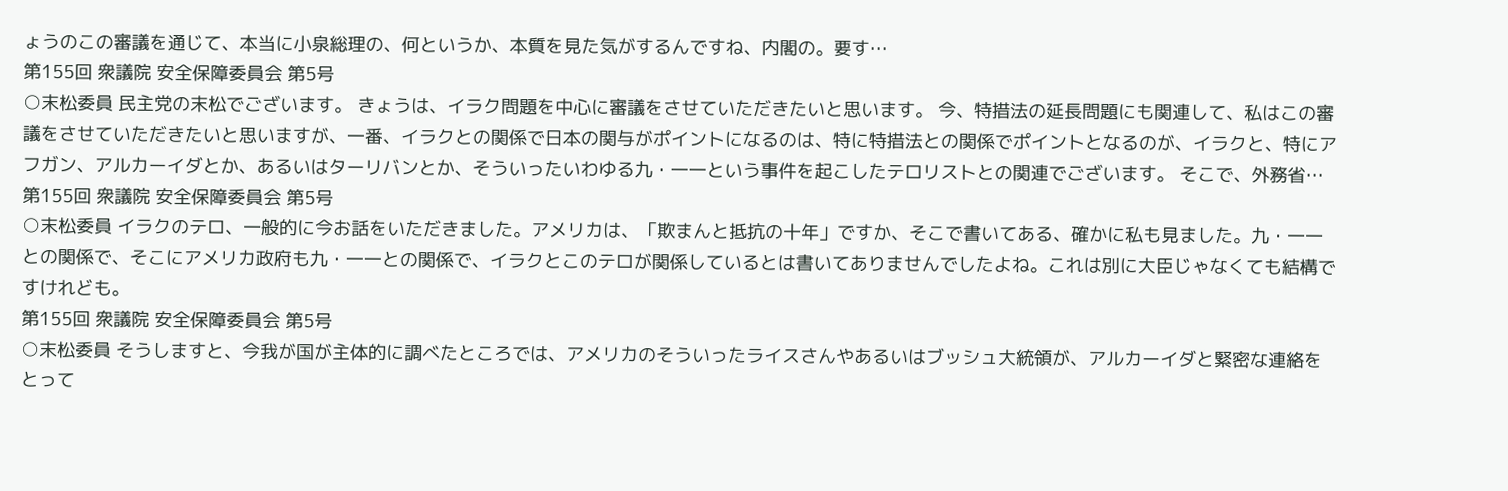ょうのこの審議を通じて、本当に小泉総理の、何というか、本質を見た気がするんですね、内閣の。要す…
第155回 衆議院 安全保障委員会 第5号
○末松委員 民主党の末松でございます。 きょうは、イラク問題を中心に審議をさせていただきたいと思います。 今、特措法の延長問題にも関連して、私はこの審議をさせていただきたいと思いますが、一番、イラクとの関係で日本の関与がポイントになるのは、特に特措法との関係でポイントとなるのが、イラクと、特にアフガン、アルカーイダとか、あるいはターリバンとか、そういったいわゆる九・一一という事件を起こしたテロリストとの関連でございます。 そこで、外務省…
第155回 衆議院 安全保障委員会 第5号
○末松委員 イラクのテロ、一般的に今お話をいただきました。アメリカは、「欺まんと抵抗の十年」ですか、そこで書いてある、確かに私も見ました。九・一一との関係で、そこにアメリカ政府も九・一一との関係で、イラクとこのテロが関係しているとは書いてありませんでしたよね。これは別に大臣じゃなくても結構ですけれども。
第155回 衆議院 安全保障委員会 第5号
○末松委員 そうしますと、今我が国が主体的に調べたところでは、アメリカのそういったライスさんやあるいはブッシュ大統領が、アルカーイダと緊密な連絡をとって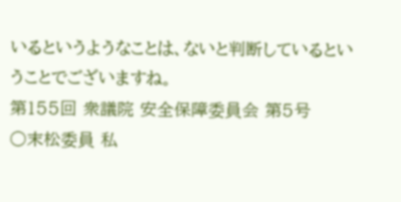いるというようなことは、ないと判断しているということでございますね。
第155回 衆議院 安全保障委員会 第5号
○末松委員 私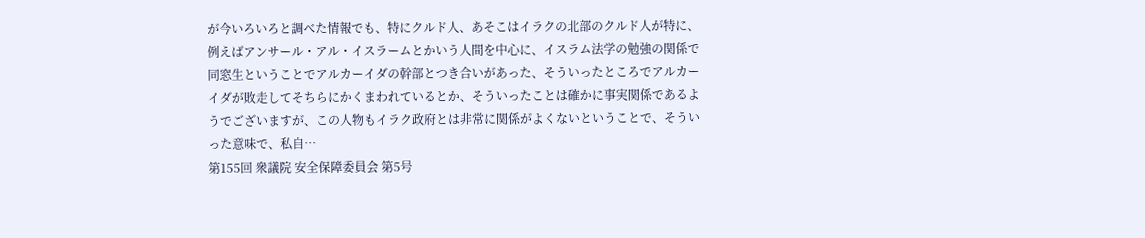が今いろいろと調べた情報でも、特にクルド人、あそこはイラクの北部のクルド人が特に、例えばアンサール・アル・イスラームとかいう人間を中心に、イスラム法学の勉強の関係で同窓生ということでアルカーイダの幹部とつき合いがあった、そういったところでアルカーイダが敗走してそちらにかくまわれているとか、そういったことは確かに事実関係であるようでございますが、この人物もイラク政府とは非常に関係がよくないということで、そういった意味で、私自…
第155回 衆議院 安全保障委員会 第5号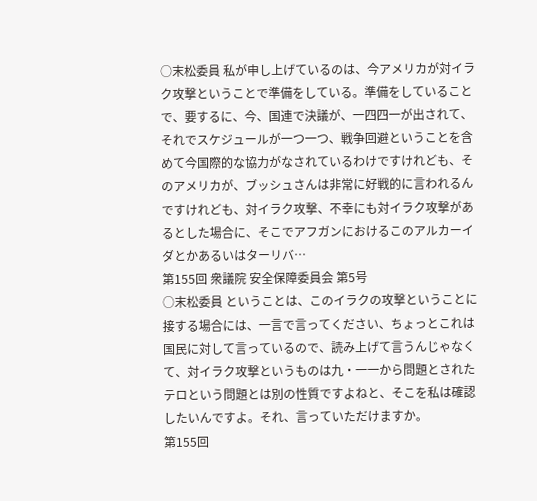○末松委員 私が申し上げているのは、今アメリカが対イラク攻撃ということで準備をしている。準備をしていることで、要するに、今、国連で決議が、一四四一が出されて、それでスケジュールが一つ一つ、戦争回避ということを含めて今国際的な協力がなされているわけですけれども、そのアメリカが、ブッシュさんは非常に好戦的に言われるんですけれども、対イラク攻撃、不幸にも対イラク攻撃があるとした場合に、そこでアフガンにおけるこのアルカーイダとかあるいはターリバ…
第155回 衆議院 安全保障委員会 第5号
○末松委員 ということは、このイラクの攻撃ということに接する場合には、一言で言ってください、ちょっとこれは国民に対して言っているので、読み上げて言うんじゃなくて、対イラク攻撃というものは九・一一から問題とされたテロという問題とは別の性質ですよねと、そこを私は確認したいんですよ。それ、言っていただけますか。
第155回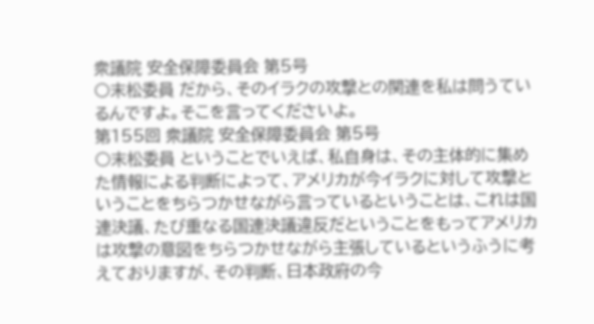衆議院 安全保障委員会 第5号
○末松委員 だから、そのイラクの攻撃との関連を私は問うているんですよ。そこを言ってくださいよ。
第155回 衆議院 安全保障委員会 第5号
○末松委員 ということでいえば、私自身は、その主体的に集めた情報による判断によって、アメリカが今イラクに対して攻撃ということをちらつかせながら言っているということは、これは国連決議、たび重なる国連決議違反だということをもってアメリカは攻撃の意図をちらつかせながら主張しているというふうに考えておりますが、その判断、日本政府の今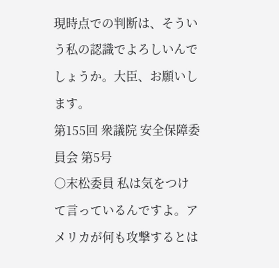現時点での判断は、そういう私の認識でよろしいんでしょうか。大臣、お願いします。
第155回 衆議院 安全保障委員会 第5号
○末松委員 私は気をつけて言っているんですよ。アメリカが何も攻撃するとは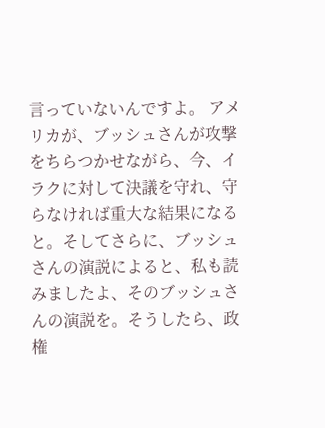言っていないんですよ。 アメリカが、ブッシュさんが攻撃をちらつかせながら、今、イラクに対して決議を守れ、守らなければ重大な結果になると。そしてさらに、ブッシュさんの演説によると、私も読みましたよ、そのブッシュさんの演説を。そうしたら、政権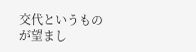交代というものが望まし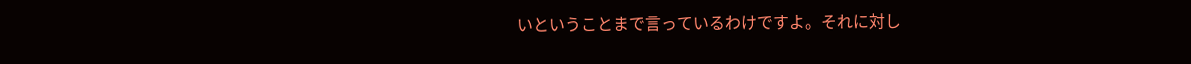いということまで言っているわけですよ。それに対し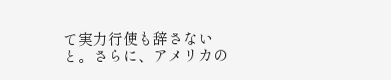て実力行使も辞さないと。さらに、アメリカの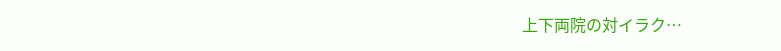上下両院の対イラク…